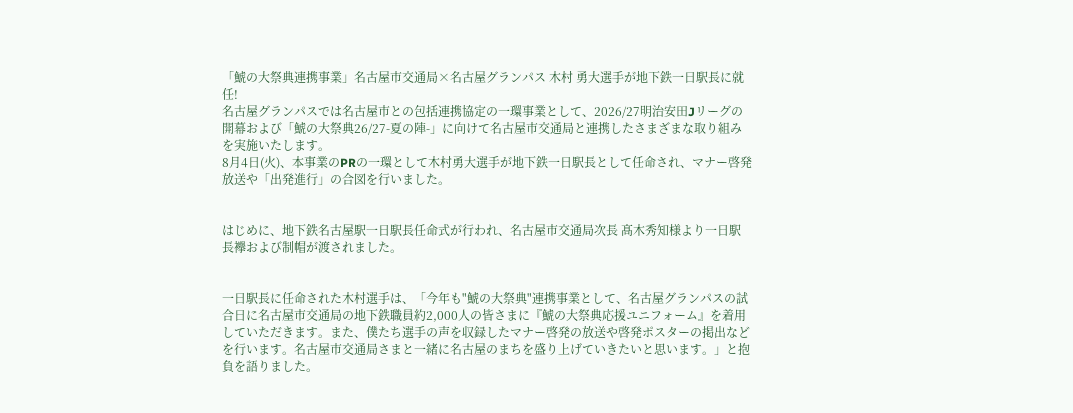「鯱の大祭典連携事業」名古屋市交通局×名古屋グランパス 木村 勇大選手が地下鉄一日駅長に就任!
名古屋グランパスでは名古屋市との包括連携協定の一環事業として、2026/27明治安田Jリーグの開幕および「鯱の大祭典26/27-夏の陣-」に向けて名古屋市交通局と連携したさまざまな取り組みを実施いたします。
8月4日(火)、本事業のPRの一環として木村勇大選手が地下鉄一日駅長として任命され、マナー啓発放送や「出発進行」の合図を行いました。


はじめに、地下鉄名古屋駅一日駅長任命式が行われ、名古屋市交通局次長 髙木秀知様より一日駅長襷および制帽が渡されました。


一日駅長に任命された木村選手は、「今年も"鯱の大祭典"連携事業として、名古屋グランパスの試合日に名古屋市交通局の地下鉄職員約2,000人の皆さまに『鯱の大祭典応援ユニフォーム』を着用していただきます。また、僕たち選手の声を収録したマナー啓発の放送や啓発ポスターの掲出などを行います。名古屋市交通局さまと一緒に名古屋のまちを盛り上げていきたいと思います。」と抱負を語りました。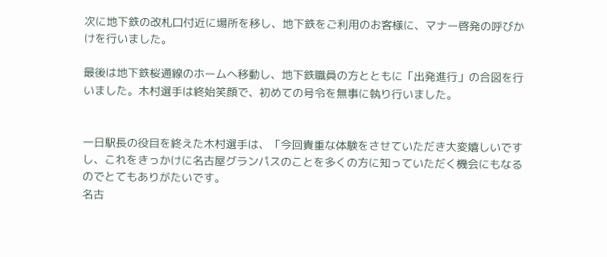次に地下鉄の改札口付近に場所を移し、地下鉄をご利用のお客様に、マナー啓発の呼びかけを行いました。

最後は地下鉄桜通線のホームへ移動し、地下鉄職員の方とともに「出発進行」の合図を行いました。木村選手は終始笑顔で、初めての号令を無事に執り行いました。


一日駅長の役目を終えた木村選手は、「今回貴重な体験をさせていただき大変嬉しいですし、これをきっかけに名古屋グランパスのことを多くの方に知っていただく機会にもなるのでとてもありがたいです。
名古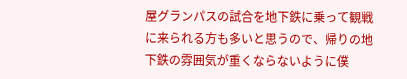屋グランパスの試合を地下鉄に乗って観戦に来られる方も多いと思うので、帰りの地下鉄の雰囲気が重くならないように僕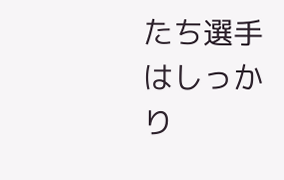たち選手はしっかり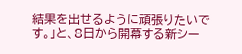結果を出せるように頑張りたいです。」と、8日から開幕する新シー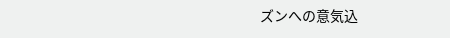ズンへの意気込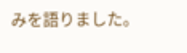みを語りました。